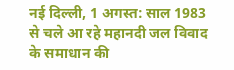नई दिल्ली, 1 अगस्त: साल 1983 से चले आ रहे महानदी जल विवाद के समाधान की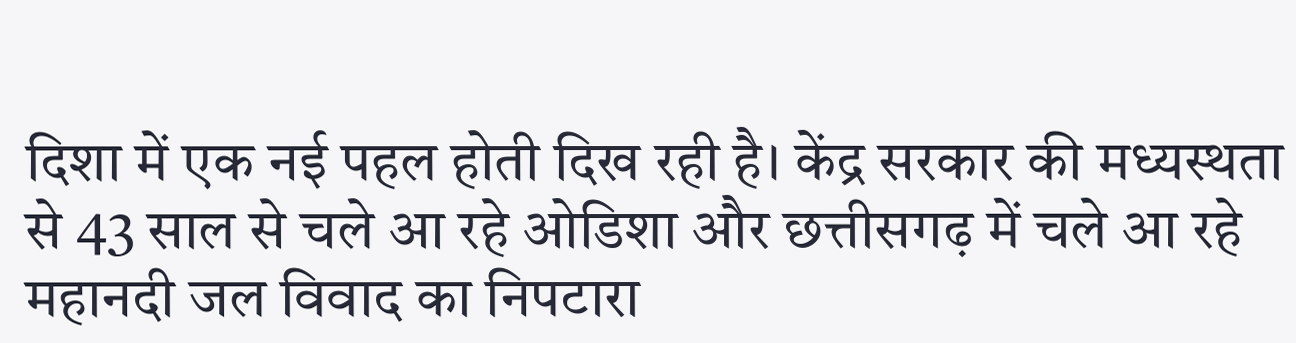दिशा में एक नई पहल होती दिख रही है। केंद्र सरकार की मध्यस्थता से 43 साल से चले आ रहे ओडिशा और छत्तीसगढ़ में चले आ रहे महानदी जल विवाद का निपटारा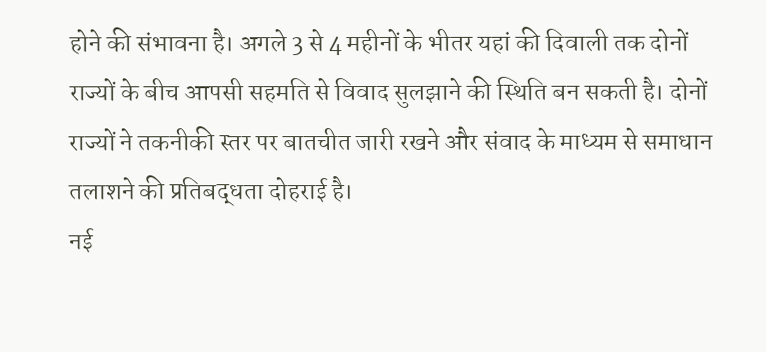होने की संभावना है। अगले 3 से 4 महीनों के भीतर यहां की दिवाली तक दोनों राज्यों के बीच आपसी सहमति से विवाद सुलझाने की स्थिति बन सकती है। दोनों राज्यों ने तकनीकी स्तर पर बातचीत जारी रखने और संवाद के माध्यम से समाधान तलाशने की प्रतिबद्धता दोहराई है।
नई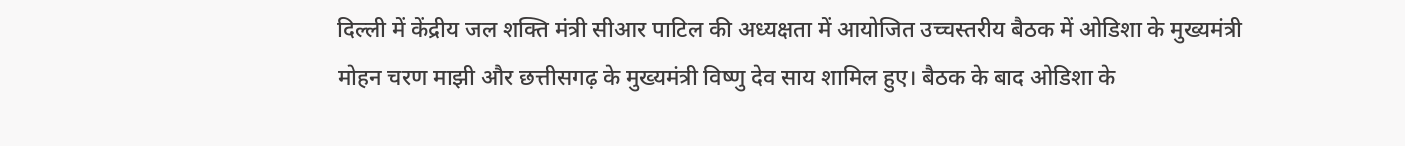दिल्ली में केंद्रीय जल शक्ति मंत्री सीआर पाटिल की अध्यक्षता में आयोजित उच्चस्तरीय बैठक में ओडिशा के मुख्यमंत्री मोहन चरण माझी और छत्तीसगढ़ के मुख्यमंत्री विष्णु देव साय शामिल हुए। बैठक के बाद ओडिशा के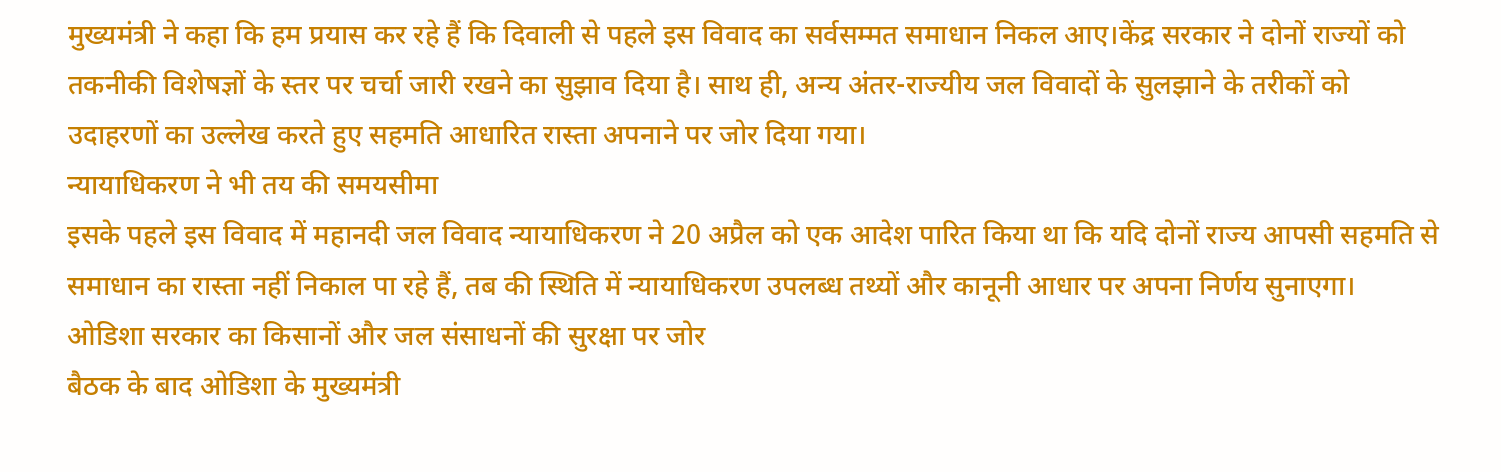मुख्यमंत्री ने कहा कि हम प्रयास कर रहे हैं कि दिवाली से पहले इस विवाद का सर्वसम्मत समाधान निकल आए।केंद्र सरकार ने दोनों राज्यों को तकनीकी विशेषज्ञों के स्तर पर चर्चा जारी रखने का सुझाव दिया है। साथ ही, अन्य अंतर-राज्यीय जल विवादों के सुलझाने के तरीकों को उदाहरणों का उल्लेख करते हुए सहमति आधारित रास्ता अपनाने पर जोर दिया गया।
न्यायाधिकरण ने भी तय की समयसीमा
इसके पहले इस विवाद में महानदी जल विवाद न्यायाधिकरण ने 20 अप्रैल को एक आदेश पारित किया था कि यदि दोनों राज्य आपसी सहमति से समाधान का रास्ता नहीं निकाल पा रहे हैं, तब की स्थिति में न्यायाधिकरण उपलब्ध तथ्यों और कानूनी आधार पर अपना निर्णय सुनाएगा।
ओडिशा सरकार का किसानों और जल संसाधनों की सुरक्षा पर जोर
बैठक के बाद ओडिशा के मुख्यमंत्री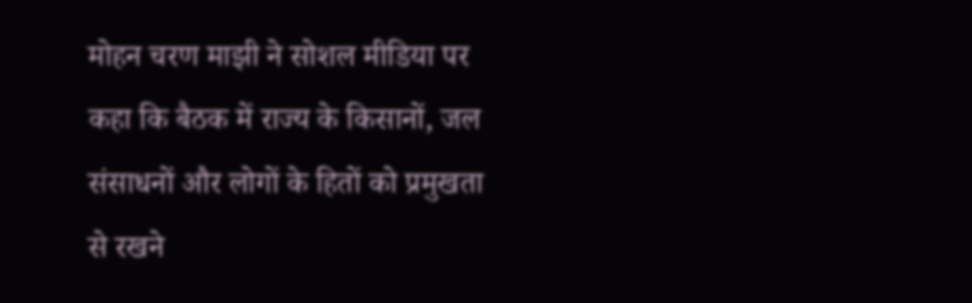मोहन चरण माझी ने सोशल मीडिया पर कहा कि बैठक में राज्य के किसानों, जल संसाधनों और लोगों के हितों को प्रमुखता से रखने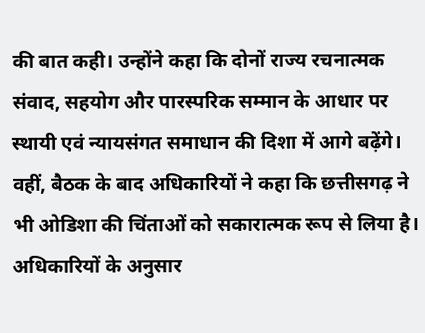की बात कही। उन्होंने कहा कि दोनों राज्य रचनात्मक संवाद, सहयोग और पारस्परिक सम्मान के आधार पर स्थायी एवं न्यायसंगत समाधान की दिशा में आगे बढ़ेंगे।
वहीं, बैठक के बाद अधिकारियों ने कहा कि छत्तीसगढ़ ने भी ओडिशा की चिंताओं को सकारात्मक रूप से लिया है। अधिकारियों के अनुसार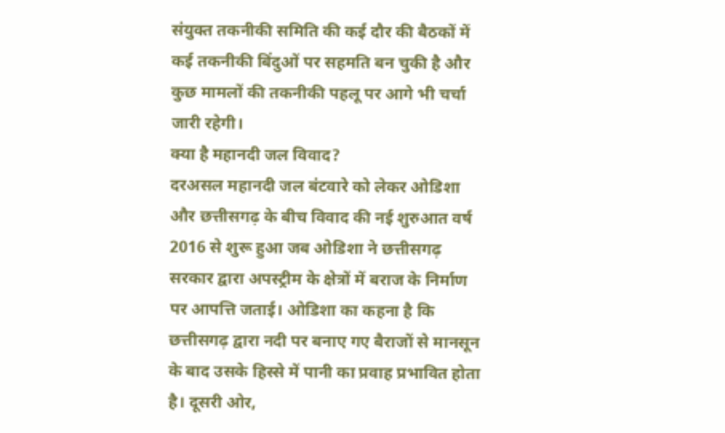संयुक्त तकनीकी समिति की कई दौर की बैठकों में कई तकनीकी बिंदुओं पर सहमति बन चुकी है और कुछ मामलों की तकनीकी पहलू पर आगे भी चर्चा जारी रहेगी।
क्या है महानदी जल विवाद?
दरअसल महानदी जल बंटवारे को लेकर ओडिशा और छत्तीसगढ़ के बीच विवाद की नई शुरुआत वर्ष 2016 से शुरू हुआ जब ओडिशा ने छत्तीसगढ़ सरकार द्वारा अपस्ट्रीम के क्षेत्रों में बराज के निर्माण पर आपत्ति जताई। ओडिशा का कहना है कि छत्तीसगढ़ द्वारा नदी पर बनाए गए बैराजों से मानसून के बाद उसके हिस्से में पानी का प्रवाह प्रभावित होता है। दूसरी ओर,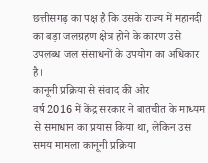छत्तीसगढ़ का पक्ष है कि उसके राज्य में महानदी का बड़ा जलग्रहण क्षेत्र होने के कारण उसे उपलब्ध जल संसाधनों के उपयोग का अधिकार है।
कानूनी प्रक्रिया से संवाद की ओर
वर्ष 2016 में केंद्र सरकार ने बातचीत के माध्यम से समाधान का प्रयास किया था, लेकिन उस समय मामला कानूनी प्रक्रिया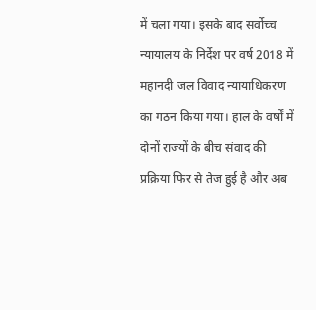में चला गया। इसके बाद सर्वोच्च न्यायालय के निर्देश पर वर्ष 2018 में महानदी जल विवाद न्यायाधिकरण का गठन किया गया। हाल के वर्षों में दोनों राज्यों के बीच संवाद की प्रक्रिया फिर से तेज हुई है और अब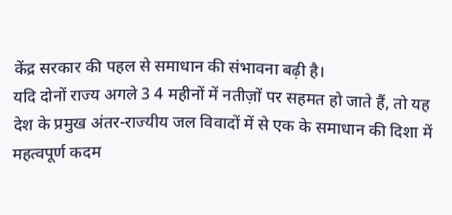केंद्र सरकार की पहल से समाधान की संभावना बढ़ी है।
यदि दोनों राज्य अगले 3 4 महीनों में नतीज़ों पर सहमत हो जाते हैं, तो यह देश के प्रमुख अंतर-राज्यीय जल विवादों में से एक के समाधान की दिशा में महत्वपूर्ण कदम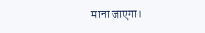माना जाएगा।